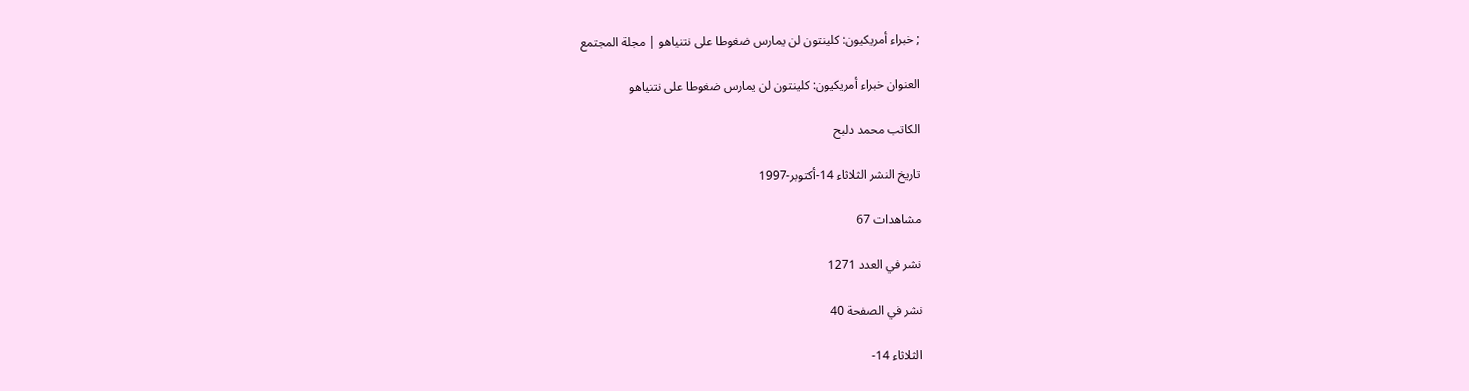; خبراء أمريكيون: كلينتون لن يمارس ضغوطا على نتنياهو | مجلة المجتمع

العنوان خبراء أمريكيون: كلينتون لن يمارس ضغوطا على نتنياهو

الكاتب محمد دلبح

تاريخ النشر الثلاثاء 14-أكتوبر-1997

مشاهدات 67

نشر في العدد 1271

نشر في الصفحة 40

الثلاثاء 14-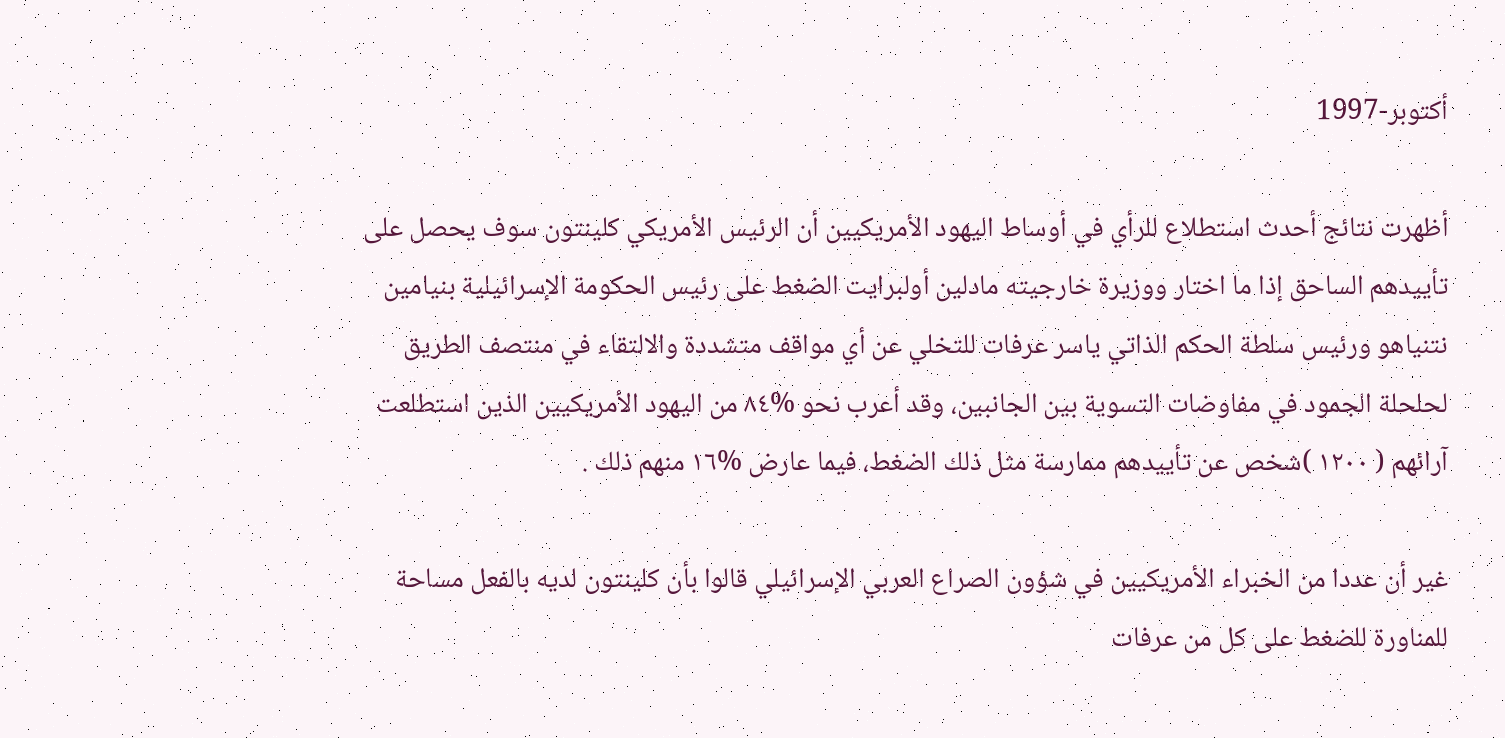أكتوبر-1997

أظهرت نتائج أحدث استطلاع للرأي في أوساط اليهود الأمريكيين أن الرئيس الأمريكي كلينتون سوف يحصل على تأييدهم الساحق إذا ما اختار ووزيرة خارجيته مادلين أولبرايت الضغط على رئيس الحكومة الإسرائيلية بنيامين نتنياهو ورئيس سلطة الحكم الذاتي ياسر عرفات للتخلي عن أي مواقف متشددة والالتقاء في منتصف الطريق لحلحلة الجمود في مفاوضات التسوية بين الجانبين، وقد أعرب نحو %٨٤ من اليهود الأمريكيين الذين استطلعت آرائهم ( ۱۲۰۰ )شخص عن تأييدهم ممارسة مثل ذلك الضغط، فيما عارض %١٦ منهم ذلك .

غير أن عددا من الخبراء الأمريكيين في شؤون الصراع العربي الإسرائيلي قالوا بأن كلينتون لديه بالفعل مساحة للمناورة للضغط على كل من عرفات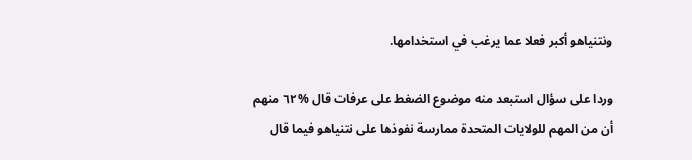ونتنياهو أكبر فعلا عما يرغب في استخدامها.

وردا على سؤال استبعد منه موضوع الضغط على عرفات قال %٦٢ منهم أن من المهم للولايات المتحدة ممارسة نفوذها على نتنياهو فيما قال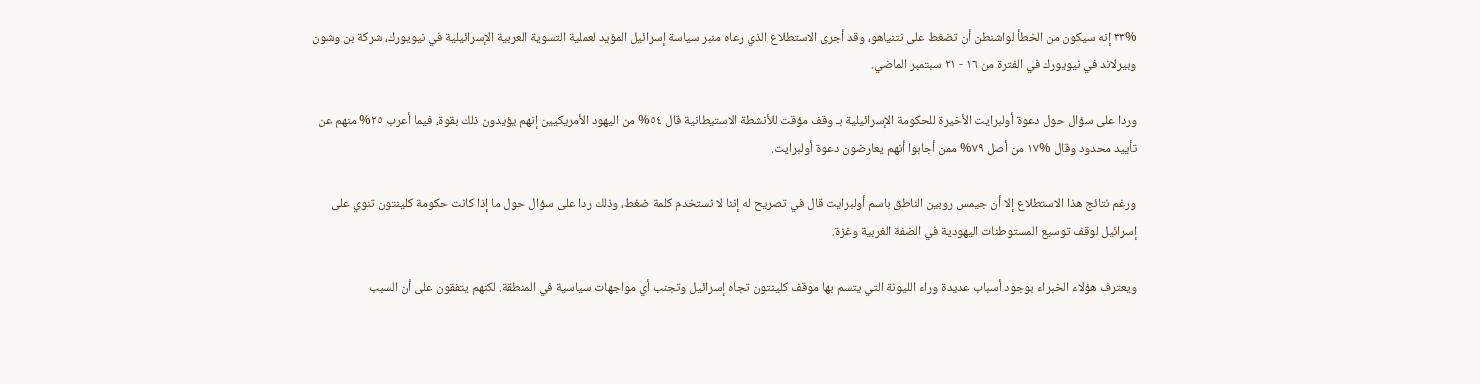۳۳% إنه سيكون من الخطأ لواشنطن أن تضغط على نتنياهو، وقد أجرى الاستطلاع الذي رعاه منبر سياسة إسرائيل المؤيد لعملية التسوية العربية الإسرائيلية في نيويورك، شركة بن وشون وبيرلاند في نيويورك في الفترة من ١٦ - ٢١ سبتمبر الماضي.

وردا على سؤال حول دعوة أولبرايت الأخيرة للحكومة الإسرائيلية بـ وقف مؤقت للأنشطة الاستيطانية قال ٥٤% من اليهود الأمريكيين إنهم يؤيدون ذلك بقوة، فيما أعرب ٢٥% منهم عن تأييد محدود وقال %۱۷ من أصل ۷۹% ممن أجابوا أنهم يعارضون دعوة أولبرايت.

ورغم نتائج هذا الاستطلاع إلا أن جيمس روبين الناطق باسم أولبرايت قال في تصريح له إننا لا نستخدم كلمة ضغط، وذلك ردا على سؤال حول ما إذا كانت حكومة كلينتون تنوي على إسرائيل لوقف توسيع المستوطنات اليهودية في الضفة الغربية وغزة.

ويعترف هؤلاء الخبراء بوجود أسباب عديدة وراء الليونة التي يتسم بها موقف كلينتون تجاه إسرائيل وتجنب أي مواجهات سياسية في المنطقة. لكنهم يتفقون على أن السبب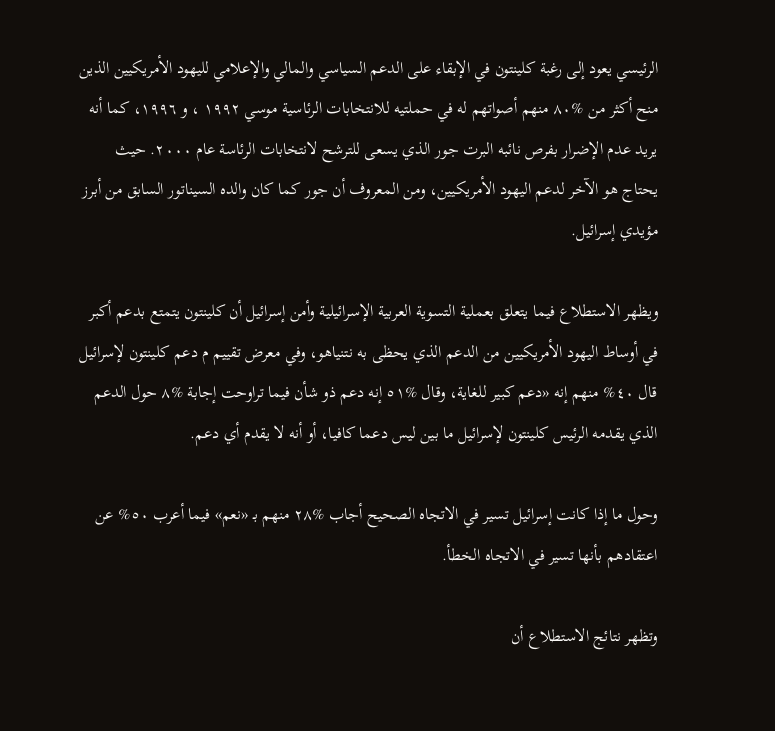الرئيسي يعود إلى رغبة كلينتون في الإبقاء على الدعم السياسي والمالي والإعلامي لليهود الأمريكيين الذين منح أكثر من %۸۰ منهم أصواتهم له في حملتيه للانتخابات الرئاسية موسي ١٩٩٢ ، و ١٩٩٦، كما أنه يريد عدم الإضرار بفرص نائبه البرت جور الذي يسعى للترشح لانتخابات الرئاسة عام ٢٠٠٠. حيث يحتاج هو الآخر لدعم اليهود الأمريكيين، ومن المعروف أن جور كما كان والده السيناتور السابق من أبرز مؤيدي إسرائيل.

ويظهر الاستطلاع فيما يتعلق بعملية التسوية العربية الإسرائيلية وأمن إسرائيل أن كلينتون يتمتع بدعم أكبر في أوساط اليهود الأمريكيين من الدعم الذي يحظى به نتنياهو، وفي معرض تقييم م دعم كلينتون لإسرائيل قال ٤٠% منهم إنه «دعم كبير للغاية، وقال %٥١ إنه دعم ذو شأن فيما تراوحت إجابة %۸ حول الدعم الذي يقدمه الرئيس كلينتون لإسرائيل ما بين ليس دعما كافيا، أو أنه لا يقدم أي دعم.

وحول ما إذا كانت إسرائيل تسير في الاتجاه الصحيح أجاب %۲۸ منهم بـ «نعم» فيما أعرب ٥٠% عن اعتقادهم بأنها تسير في الاتجاه الخطأ.

وتظهر نتائج الاستطلاع أن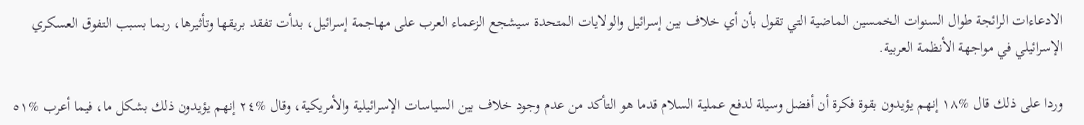الادعاءات الرائجة طوال السنوات الخمسين الماضية التي تقول بأن أي خلاف بين إسرائيل والولايات المتحدة سيشجع الزعماء العرب على مهاجمة إسرائيل، بدأت تفقد بريقها وتأثيرها، ربما بسبب التفوق العسكري الإسرائيلي في مواجهة الأنظمة العربية.

وردا على ذلك قال %۱۸ إنهم يؤيدون بقوة فكرة أن أفضل وسيلة لدفع عملية السلام قدما هو التأكد من عدم وجود خلاف بين السياسات الإسرائيلية والأمريكية، وقال %٢٤ إنهم يؤيدون ذلك بشكل ما، فيما أعرب %٥١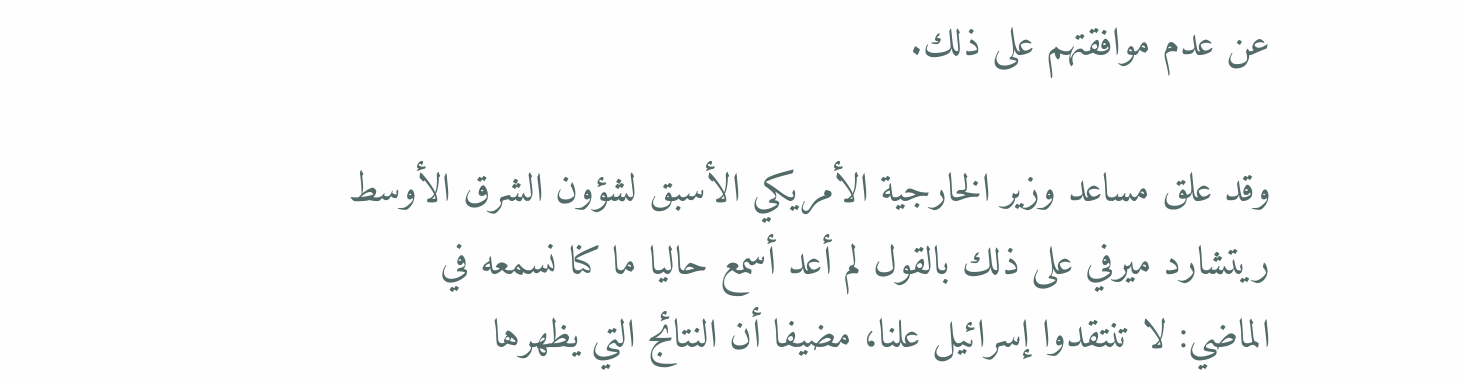عن عدم موافقتهم على ذلك.

وقد علق مساعد وزير الخارجية الأمريكي الأسبق لشؤون الشرق الأوسط ريتشارد ميرفي على ذلك بالقول لم أعد أسمع حاليا ما كنا نسمعه في الماضي: لا تنتقدوا إسرائيل علنا، مضيفا أن النتائج التي يظهرها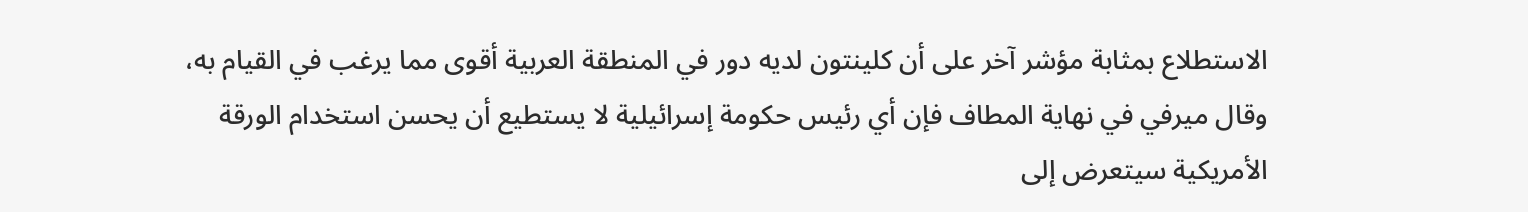الاستطلاع بمثابة مؤشر آخر على أن كلينتون لديه دور في المنطقة العربية أقوى مما يرغب في القيام به، وقال ميرفي في نهاية المطاف فإن أي رئيس حكومة إسرائيلية لا يستطيع أن يحسن استخدام الورقة الأمريكية سيتعرض إلى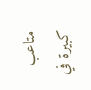متاعب كبيرة في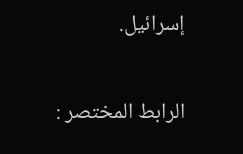إسرائيل.

الرابط المختصر :